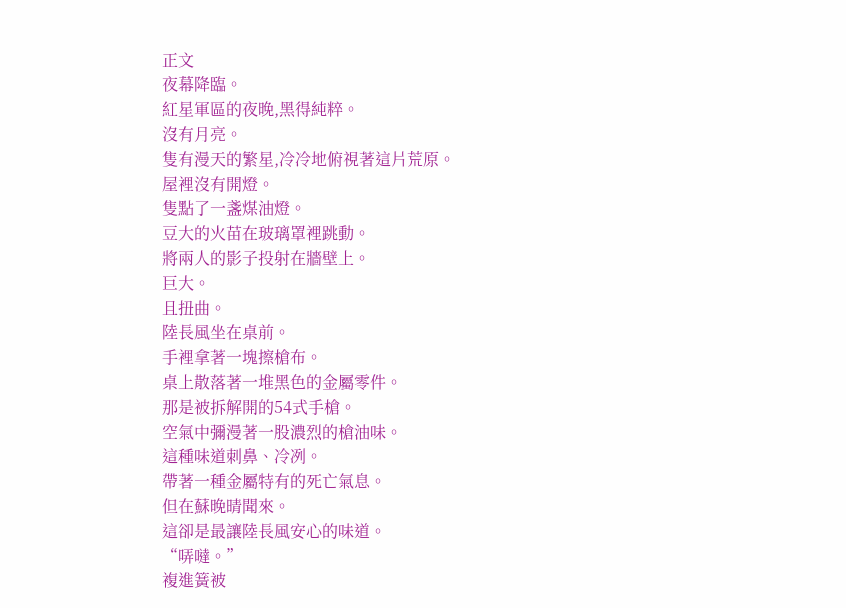正文
夜幕降臨。
紅星軍區的夜晚,黑得純粹。
沒有月亮。
隻有漫天的繁星,冷冷地俯視著這片荒原。
屋裡沒有開燈。
隻點了一盞煤油燈。
豆大的火苗在玻璃罩裡跳動。
將兩人的影子投射在牆壁上。
巨大。
且扭曲。
陸長風坐在桌前。
手裡拿著一塊擦槍布。
桌上散落著一堆黑色的金屬零件。
那是被拆解開的54式手槍。
空氣中彌漫著一股濃烈的槍油味。
這種味道刺鼻、冷冽。
帶著一種金屬特有的死亡氣息。
但在蘇晚晴聞來。
這卻是最讓陸長風安心的味道。
“哢噠。”
複進簧被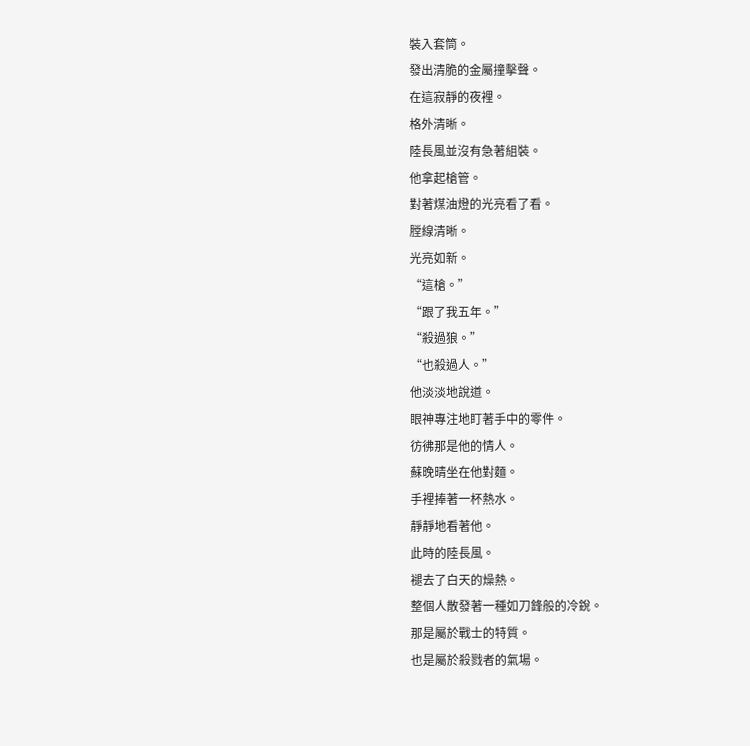裝入套筒。
發出清脆的金屬撞擊聲。
在這寂靜的夜裡。
格外清晰。
陸長風並沒有急著組裝。
他拿起槍管。
對著煤油燈的光亮看了看。
膛線清晰。
光亮如新。
“這槍。”
“跟了我五年。”
“殺過狼。”
“也殺過人。”
他淡淡地說道。
眼神專注地盯著手中的零件。
彷彿那是他的情人。
蘇晚晴坐在他對麵。
手裡捧著一杯熱水。
靜靜地看著他。
此時的陸長風。
褪去了白天的燥熱。
整個人散發著一種如刀鋒般的冷銳。
那是屬於戰士的特質。
也是屬於殺戮者的氣場。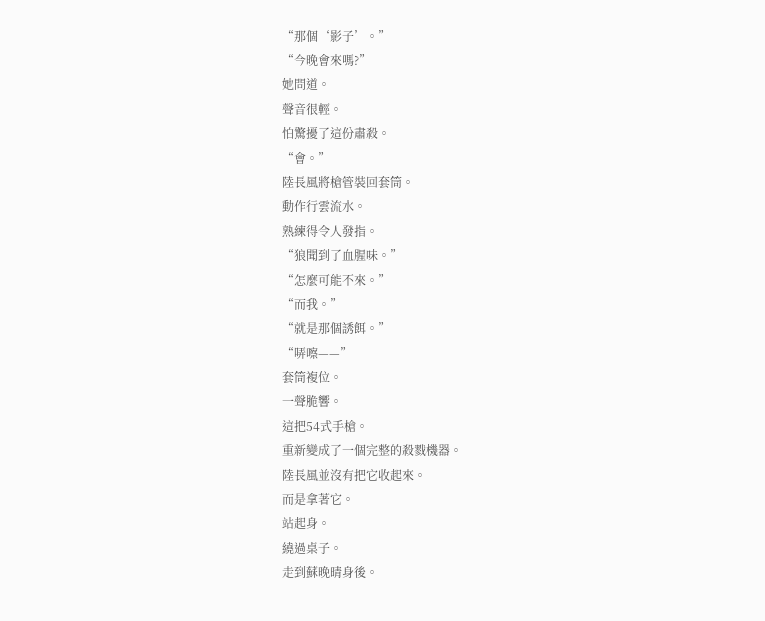“那個‘影子’。”
“今晚會來嗎?”
她問道。
聲音很輕。
怕驚擾了這份肅殺。
“會。”
陸長風將槍管裝回套筒。
動作行雲流水。
熟練得令人發指。
“狼聞到了血腥味。”
“怎麼可能不來。”
“而我。”
“就是那個誘餌。”
“哢嚓——”
套筒複位。
一聲脆響。
這把54式手槍。
重新變成了一個完整的殺戮機器。
陸長風並沒有把它收起來。
而是拿著它。
站起身。
繞過桌子。
走到蘇晚晴身後。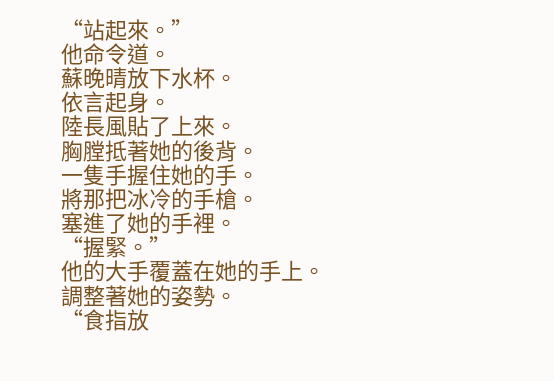“站起來。”
他命令道。
蘇晚晴放下水杯。
依言起身。
陸長風貼了上來。
胸膛抵著她的後背。
一隻手握住她的手。
將那把冰冷的手槍。
塞進了她的手裡。
“握緊。”
他的大手覆蓋在她的手上。
調整著她的姿勢。
“食指放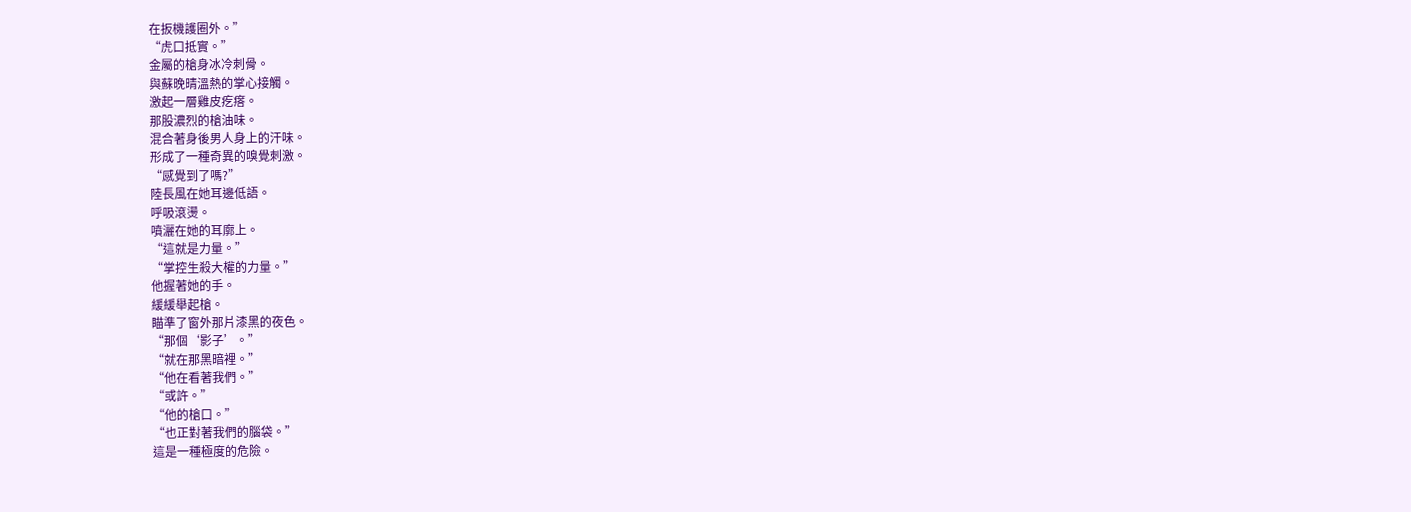在扳機護圈外。”
“虎口抵實。”
金屬的槍身冰冷刺骨。
與蘇晚晴溫熱的掌心接觸。
激起一層雞皮疙瘩。
那股濃烈的槍油味。
混合著身後男人身上的汗味。
形成了一種奇異的嗅覺刺激。
“感覺到了嗎?”
陸長風在她耳邊低語。
呼吸滾燙。
噴灑在她的耳廓上。
“這就是力量。”
“掌控生殺大權的力量。”
他握著她的手。
緩緩舉起槍。
瞄準了窗外那片漆黑的夜色。
“那個‘影子’。”
“就在那黑暗裡。”
“他在看著我們。”
“或許。”
“他的槍口。”
“也正對著我們的腦袋。”
這是一種極度的危險。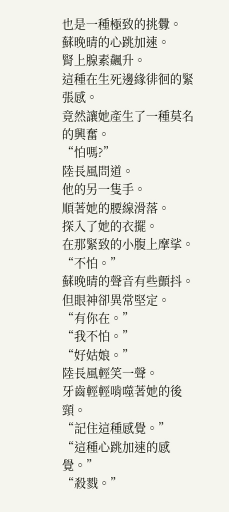也是一種極致的挑釁。
蘇晚晴的心跳加速。
腎上腺素飆升。
這種在生死邊緣徘徊的緊張感。
竟然讓她產生了一種莫名的興奮。
“怕嗎?”
陸長風問道。
他的另一隻手。
順著她的腰線滑落。
探入了她的衣擺。
在那緊致的小腹上摩挲。
“不怕。”
蘇晚晴的聲音有些顫抖。
但眼神卻異常堅定。
“有你在。”
“我不怕。”
“好姑娘。”
陸長風輕笑一聲。
牙齒輕輕啃噬著她的後頸。
“記住這種感覺。”
“這種心跳加速的感覺。”
“殺戮。”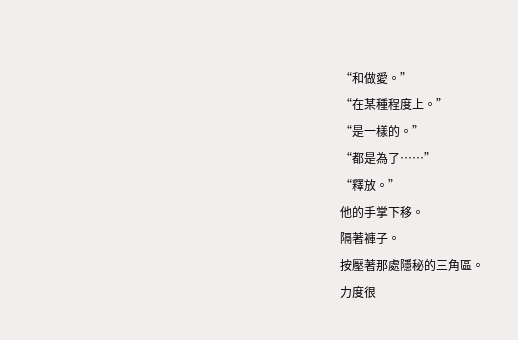“和做愛。”
“在某種程度上。”
“是一樣的。”
“都是為了……”
“釋放。”
他的手掌下移。
隔著褲子。
按壓著那處隱秘的三角區。
力度很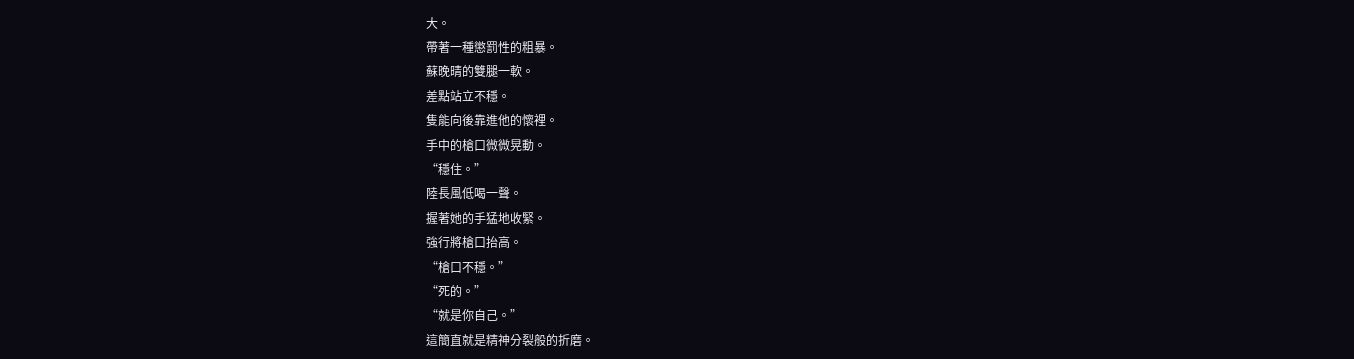大。
帶著一種懲罰性的粗暴。
蘇晚晴的雙腿一軟。
差點站立不穩。
隻能向後靠進他的懷裡。
手中的槍口微微晃動。
“穩住。”
陸長風低喝一聲。
握著她的手猛地收緊。
強行將槍口抬高。
“槍口不穩。”
“死的。”
“就是你自己。”
這簡直就是精神分裂般的折磨。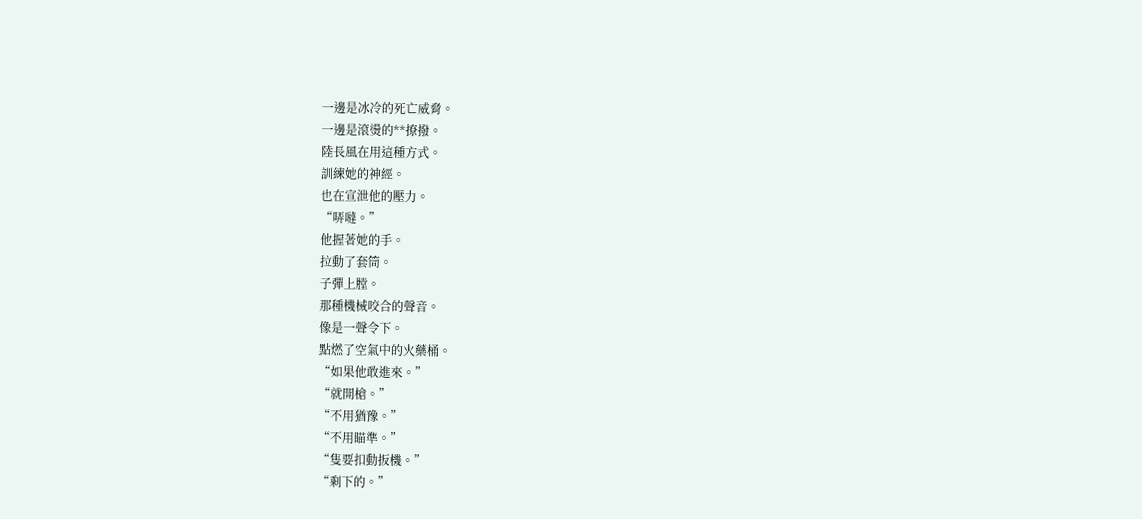一邊是冰冷的死亡威脅。
一邊是滾燙的**撩撥。
陸長風在用這種方式。
訓練她的神經。
也在宣泄他的壓力。
“哢噠。”
他握著她的手。
拉動了套筒。
子彈上膛。
那種機械咬合的聲音。
像是一聲令下。
點燃了空氣中的火藥桶。
“如果他敢進來。”
“就開槍。”
“不用猶豫。”
“不用瞄準。”
“隻要扣動扳機。”
“剩下的。”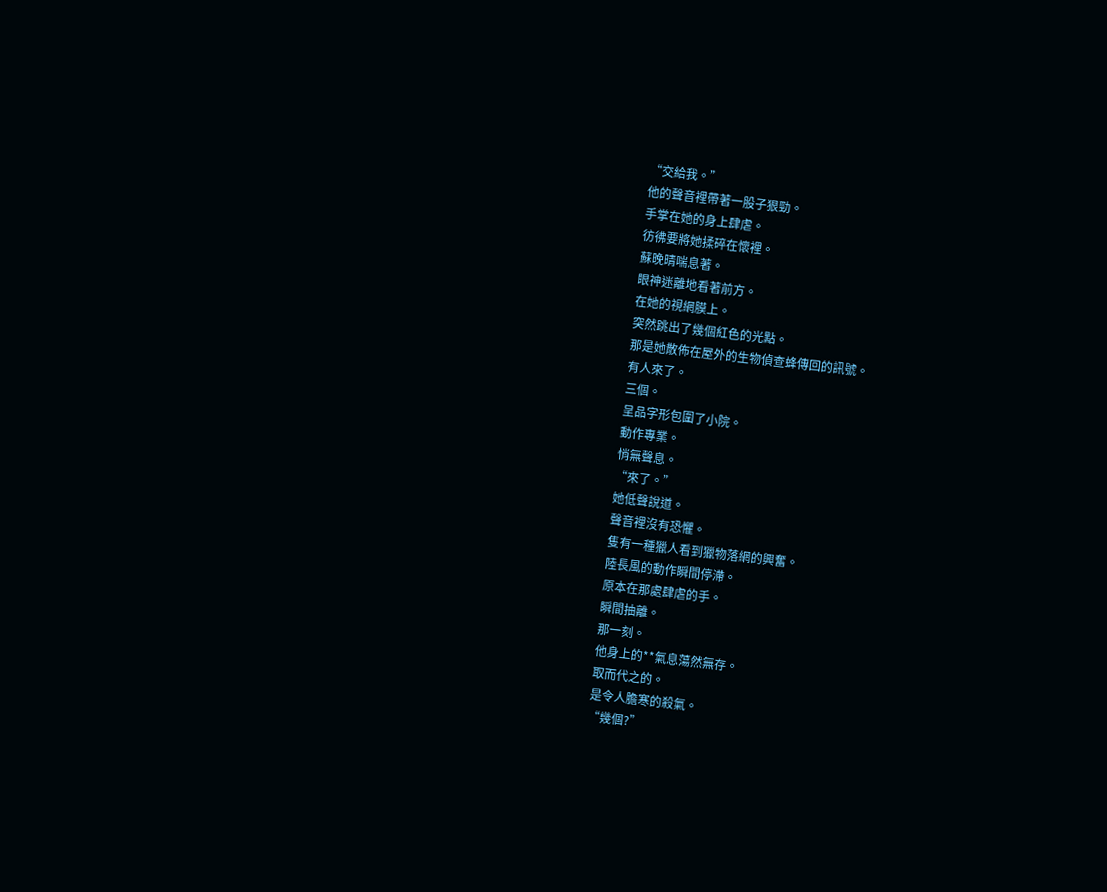“交給我。”
他的聲音裡帶著一股子狠勁。
手掌在她的身上肆虐。
彷彿要將她揉碎在懷裡。
蘇晚晴喘息著。
眼神迷離地看著前方。
在她的視網膜上。
突然跳出了幾個紅色的光點。
那是她散佈在屋外的生物偵查蜂傳回的訊號。
有人來了。
三個。
呈品字形包圍了小院。
動作專業。
悄無聲息。
“來了。”
她低聲說道。
聲音裡沒有恐懼。
隻有一種獵人看到獵物落網的興奮。
陸長風的動作瞬間停滯。
原本在那處肆虐的手。
瞬間抽離。
那一刻。
他身上的**氣息蕩然無存。
取而代之的。
是令人膽寒的殺氣。
“幾個?”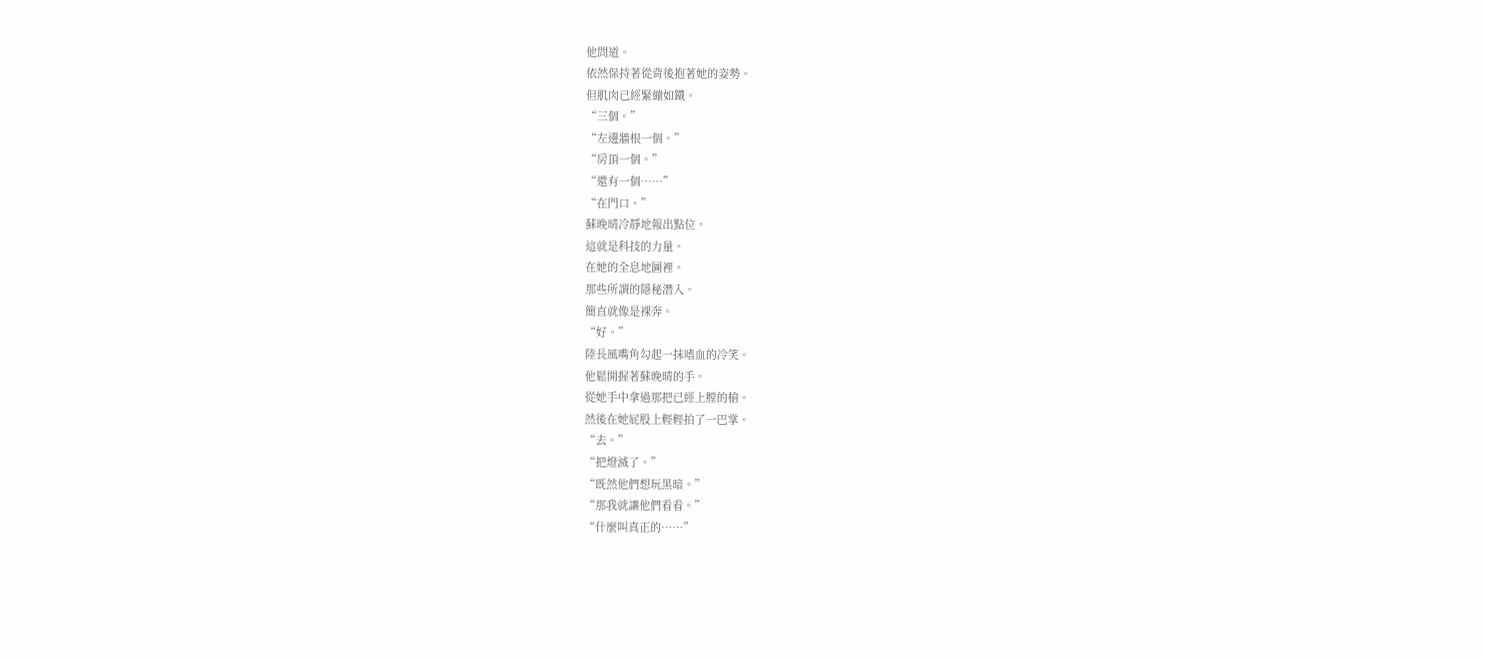他問道。
依然保持著從背後抱著她的姿勢。
但肌肉已經緊繃如鐵。
“三個。”
“左邊牆根一個。”
“房頂一個。”
“還有一個……”
“在門口。”
蘇晚晴冷靜地報出點位。
這就是科技的力量。
在她的全息地圖裡。
那些所謂的隱秘潛入。
簡直就像是裸奔。
“好。”
陸長風嘴角勾起一抹嗜血的冷笑。
他鬆開握著蘇晚晴的手。
從她手中拿過那把已經上膛的槍。
然後在她屁股上輕輕拍了一巴掌。
“去。”
“把燈滅了。”
“既然他們想玩黑暗。”
“那我就讓他們看看。”
“什麼叫真正的……”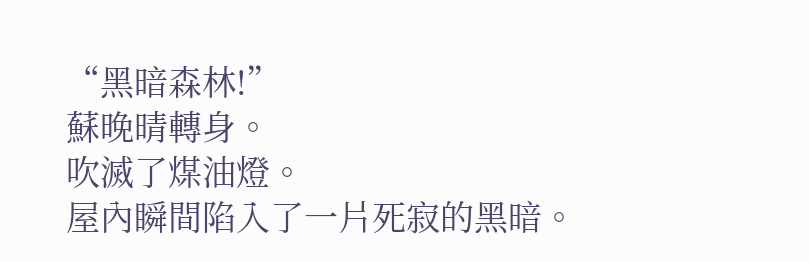“黑暗森林!”
蘇晚晴轉身。
吹滅了煤油燈。
屋內瞬間陷入了一片死寂的黑暗。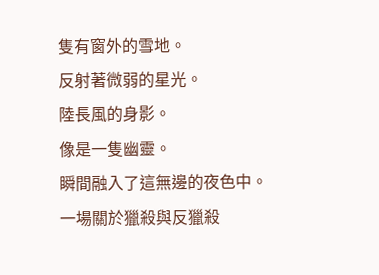隻有窗外的雪地。
反射著微弱的星光。
陸長風的身影。
像是一隻幽靈。
瞬間融入了這無邊的夜色中。
一場關於獵殺與反獵殺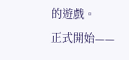的遊戲。
正式開始——